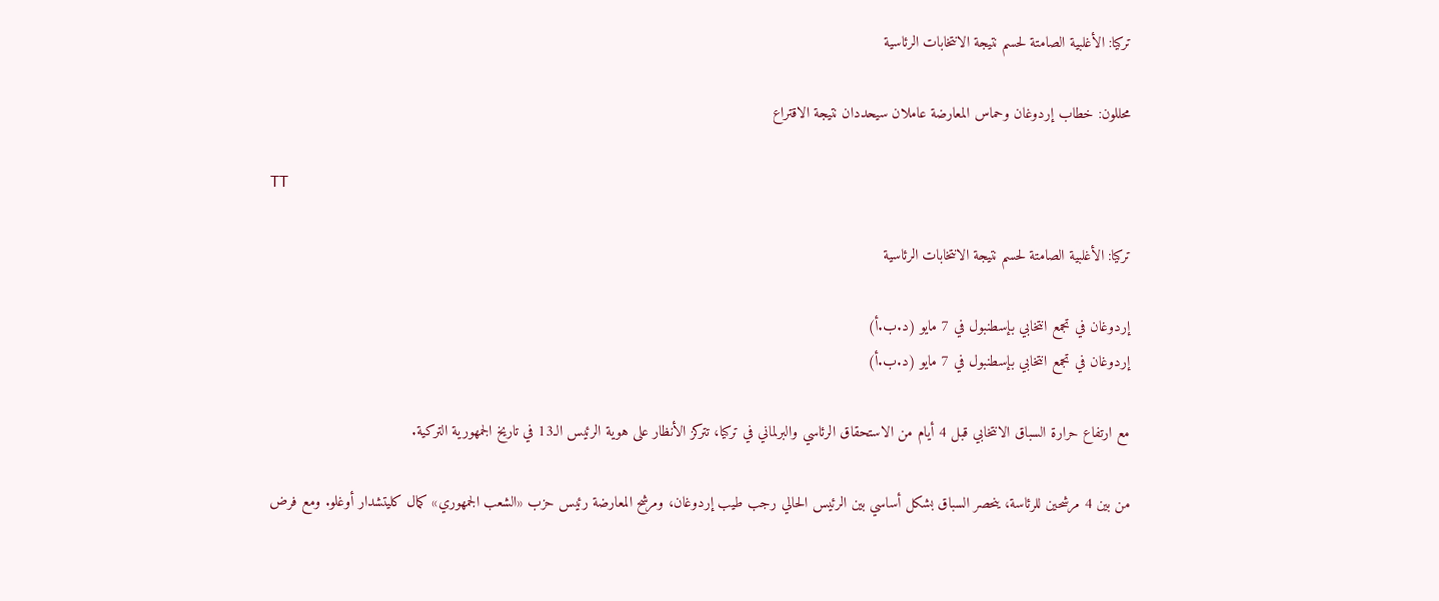تركيا: الأغلبية الصامتة لحسم نتيجة الانتخابات الرئاسية

محللون: خطاب إردوغان وحماس المعارضة عاملان سيحددان نتيجة الاقتراع

TT

تركيا: الأغلبية الصامتة لحسم نتيجة الانتخابات الرئاسية

إردوغان في تجمع انتخابي بإسطنبول في 7 مايو (د.ب.أ)
إردوغان في تجمع انتخابي بإسطنبول في 7 مايو (د.ب.أ)

مع ارتفاع حرارة السباق الانتخابي قبل 4 أيام من الاستحقاق الرئاسي والبرلماني في تركيا، تتركز الأنظار على هوية الرئيس الـ13 في تاريخ الجمهورية التركية.

من بين 4 مرشحين للرئاسة، ينحصر السباق بشكل أساسي بين الرئيس الحالي رجب طيب إردوغان، ومرشح المعارضة رئيس حزب «الشعب الجمهوري» كمال كليتشدار أوغلو. ومع فرض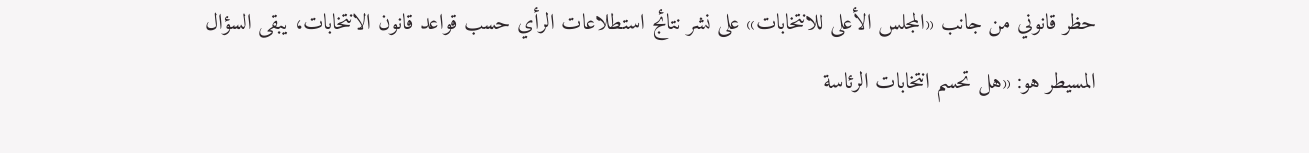حظر قانوني من جانب «المجلس الأعلى للانتخابات» على نشر نتائج استطلاعات الرأي حسب قواعد قانون الانتخابات، يبقى السؤال المسيطر هو: «هل تحسم انتخابات الرئاسة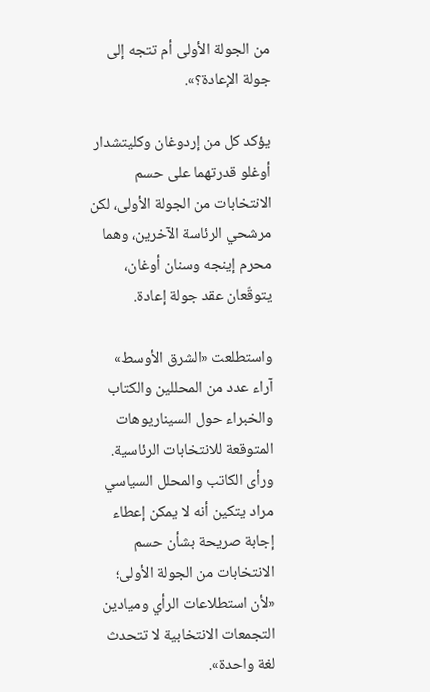من الجولة الأولى أم تتجه إلى جولة الإعادة؟».

يؤكد كل من إردوغان وكليتشدار أوغلو قدرتهما على حسم الانتخابات من الجولة الأولى، لكن مرشحي الرئاسة الآخرين، وهما محرم إينجه وسنان أوغان، يتوقّعان عقد جولة إعادة.

واستطلعت «الشرق الأوسط» آراء عدد من المحللين والكتاب والخبراء حول السيناريوهات المتوقعة للانتخابات الرئاسية. ورأى الكاتب والمحلل السياسي مراد يتكين أنه لا يمكن إعطاء إجابة صريحة بشأن حسم الانتخابات من الجولة الأولى؛ «لأن استطلاعات الرأي وميادين التجمعات الانتخابية لا تتحدث لغة واحدة».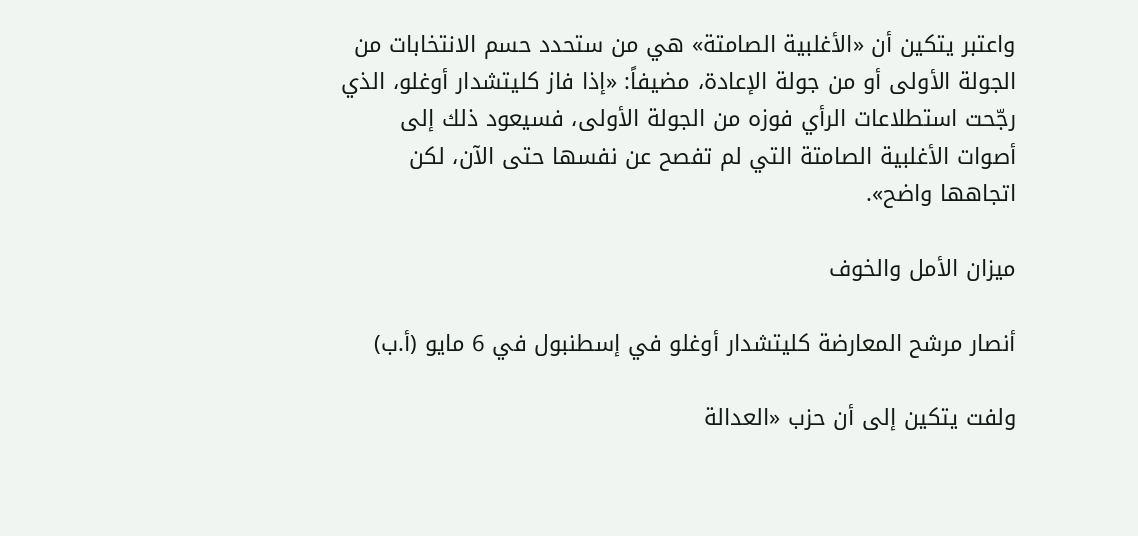واعتبر يتكين أن «الأغلبية الصامتة» هي من ستحدد حسم الانتخابات من الجولة الأولى أو من جولة الإعادة، مضيفاً: «إذا فاز كليتشدار أوغلو، الذي رجّحت استطلاعات الرأي فوزه من الجولة الأولى، فسيعود ذلك إلى أصوات الأغلبية الصامتة التي لم تفصح عن نفسها حتى الآن، لكن اتجاهها واضح».

ميزان الأمل والخوف

أنصار مرشح المعارضة كليتشدار أوغلو في إسطنبول في 6 مايو (أ.ب)

ولفت يتكين إلى أن حزب «العدالة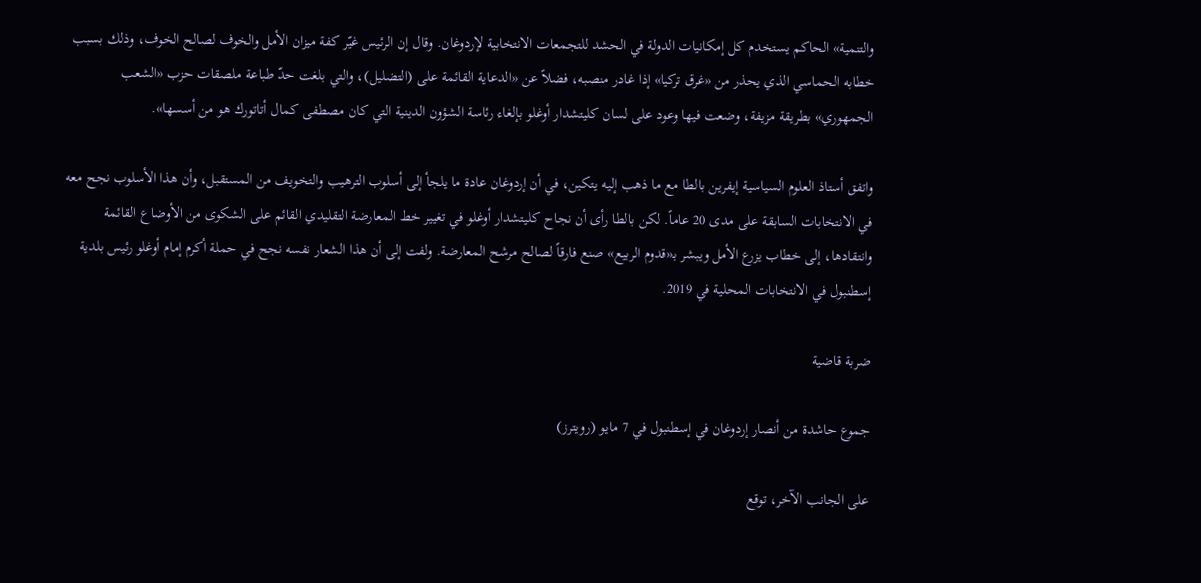والتنمية» الحاكم يستخدم كل إمكانيات الدولة في الحشد للتجمعات الانتخابية لإردوغان. وقال إن الرئيس غيّر كفة ميزان الأمل والخوف لصالح الخوف، وذلك بسبب خطابه الحماسي الذي يحذر من «غرق تركيا» إذا غادر منصبه، فضلاً عن «الدعاية القائمة على (التضليل)، والتي بلغت حدّ طباعة ملصقات حزب «الشعب الجمهوري» بطريقة مزيفة، وضعت فيها وعود على لسان كليتشدار أوغلو بإلغاء رئاسة الشؤون الدينية التي كان مصطفى كمال أتاتورك هو من أسسها».

واتفق أستاذ العلوم السياسية إيفرين بالطا مع ما ذهب إليه يتكين، في أن إردوغان عادة ما يلجأ إلى أسلوب الترهيب والتخويف من المستقبل، وأن هذا الأسلوب نجح معه في الانتخابات السابقة على مدى 20 عاماً. لكن بالطا رأى أن نجاح كليتشدار أوغلو في تغيير خط المعارضة التقليدي القائم على الشكوى من الأوضاع القائمة وانتقادها، إلى خطاب يزرع الأمل ويبشر بـ«قدوم الربيع» صنع فارقاً لصالح مرشح المعارضة. ولفت إلى أن هذا الشعار نفسه نجح في حملة أكرم إمام أوغلو رئيس بلدية إسطنبول في الانتخابات المحلية في 2019.

ضربة قاضية

جموع حاشدة من أنصار إردوغان في إسطنبول في 7 مايو (رويترز)

على الجانب الآخر، توقع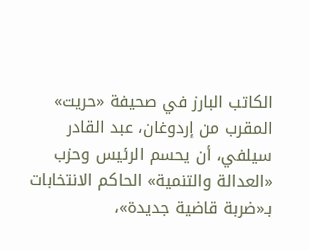الكاتب البارز في صحيفة «حريت» المقرب من إردوغان، عبد القادر سيلفي، أن يحسم الرئيس وحزب «العدالة والتنمية» الحاكم الانتخابات بـ«ضربة قاضية جديدة»،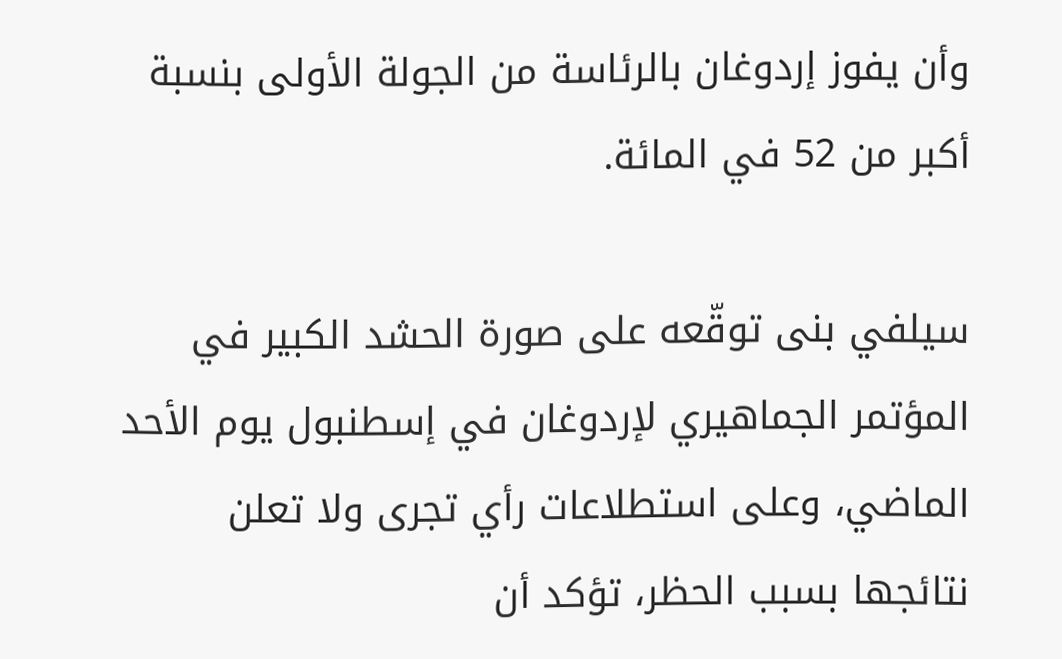وأن يفوز إردوغان بالرئاسة من الجولة الأولى بنسبة أكبر من 52 في المائة.

سيلفي بنى توقّعه على صورة الحشد الكبير في المؤتمر الجماهيري لإردوغان في إسطنبول يوم الأحد الماضي، وعلى استطلاعات رأي تجرى ولا تعلن نتائجها بسبب الحظر، تؤكد أن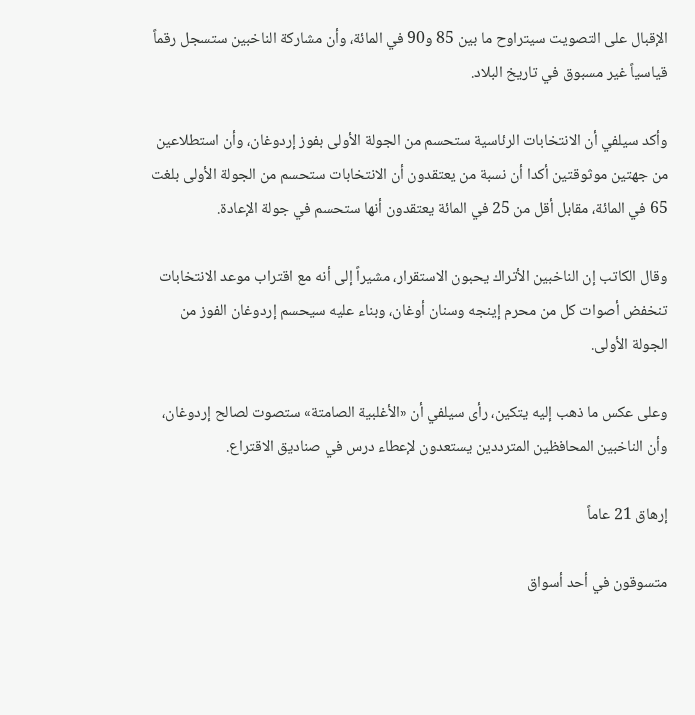الإقبال على التصويت سيتراوح ما بين 85 و90 في المائة، وأن مشاركة الناخبين ستسجل رقماً قياسياً غير مسبوق في تاريخ البلاد.

وأكد سيلفي أن الانتخابات الرئاسية ستحسم من الجولة الأولى بفوز إردوغان، وأن استطلاعين من جهتين موثوقتين أكدا أن نسبة من يعتقدون أن الانتخابات ستحسم من الجولة الأولى بلغت 65 في المائة، مقابل أقل من 25 في المائة يعتقدون أنها ستحسم في جولة الإعادة.

وقال الكاتب إن الناخبين الأتراك يحبون الاستقرار، مشيراً إلى أنه مع اقتراب موعد الانتخابات تنخفض أصوات كل من محرم إينجه وسنان أوغان، وبناء عليه سيحسم إردوغان الفوز من الجولة الأولى.

وعلى عكس ما ذهب إليه يتكين، رأى سيلفي أن «الأغلبية الصامتة» ستصوت لصالح إردوغان، وأن الناخبين المحافظين المترددين يستعدون لإعطاء درس في صناديق الاقتراع.

إرهاق 21 عاماً

متسوقون في أحد أسواق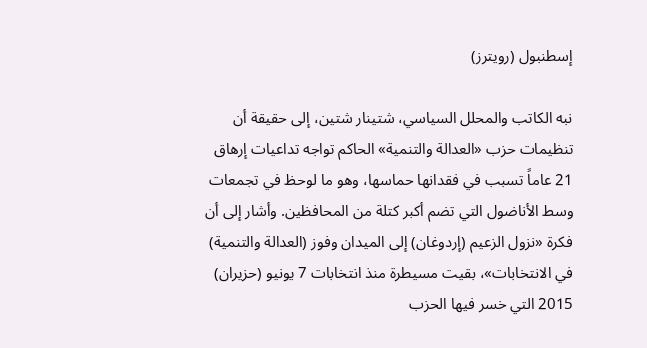إسطنبول (رويترز)

نبه الكاتب والمحلل السياسي، شتينار شتين، إلى حقيقة أن تنظيمات حزب «العدالة والتنمية» الحاكم تواجه تداعيات إرهاق 21 عاماً تسبب في فقدانها حماسها، وهو ما لوحظ في تجمعات وسط الأناضول التي تضم أكبر كتلة من المحافظين. وأشار إلى أن فكرة «نزول الزعيم (إردوغان) إلى الميدان وفوز (العدالة والتنمية) في الانتخابات»، بقيت مسيطرة منذ انتخابات 7 يونيو (حزيران) 2015 التي خسر فيها الحزب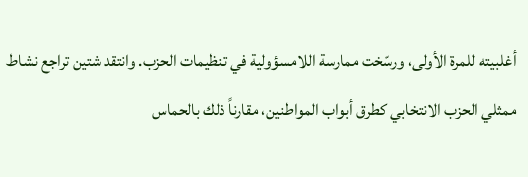أغلبيته للمرة الأولى، ورسّخت ممارسة اللامسؤولية في تنظيمات الحزب. وانتقد شتين تراجع نشاط ممثلي الحزب الانتخابي كطرق أبواب المواطنين، مقارناً ذلك بالحماس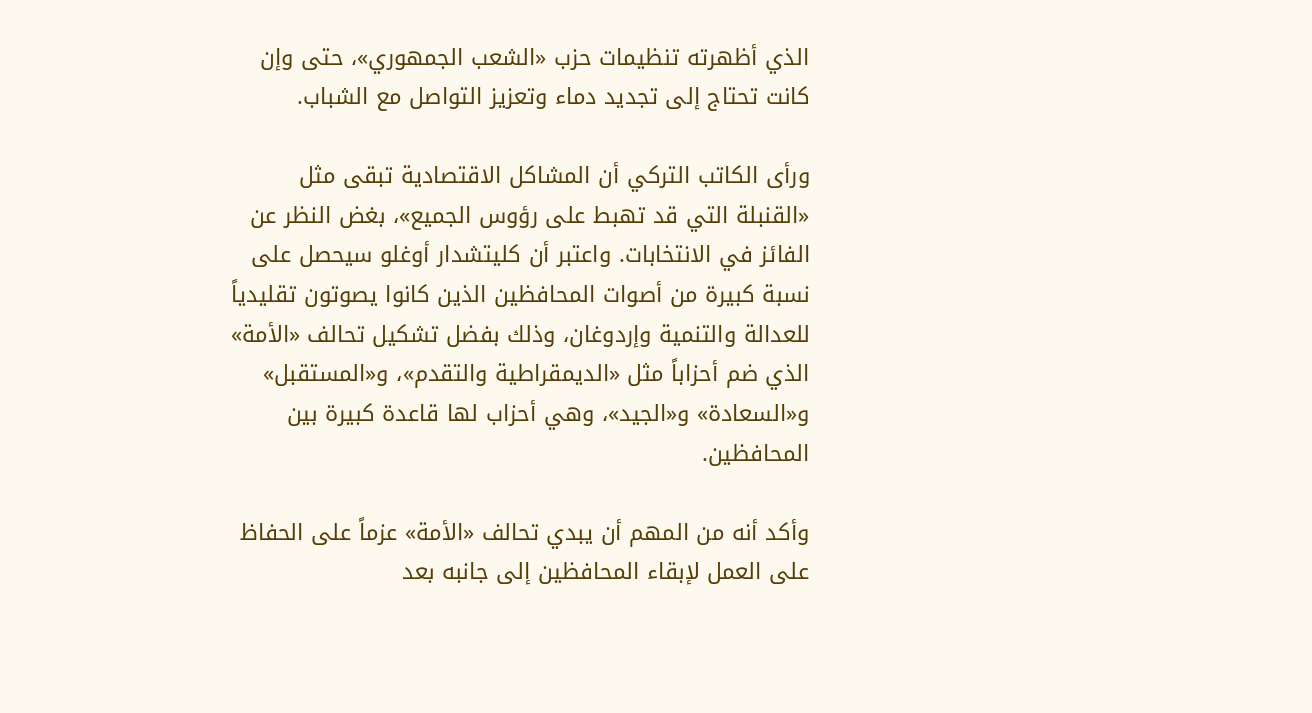الذي أظهرته تنظيمات حزب «الشعب الجمهوري»، حتى وإن كانت تحتاج إلى تجديد دماء وتعزيز التواصل مع الشباب.

ورأى الكاتب التركي أن المشاكل الاقتصادية تبقى مثل «القنبلة التي قد تهبط على رؤوس الجميع»، بغض النظر عن الفائز في الانتخابات. واعتبر أن كليتشدار أوغلو سيحصل على نسبة كبيرة من أصوات المحافظين الذين كانوا يصوتون تقليدياً للعدالة والتنمية وإردوغان، وذلك بفضل تشكيل تحالف «الأمة» الذي ضم أحزاباً مثل «الديمقراطية والتقدم»، و«المستقبل» و«السعادة» و«الجيد»، وهي أحزاب لها قاعدة كبيرة بين المحافظين.

وأكد أنه من المهم أن يبدي تحالف «الأمة» عزماً على الحفاظ على العمل لإبقاء المحافظين إلى جانبه بعد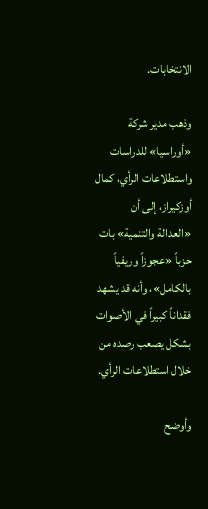الانتخابات.

وذهب مدير شركة «أوراسيا» للدراسات واستطلاعات الرأي، كمال أوزكيراز، إلى أن «العدالة والتنمية» بات حزباً «عجوزاً وريفياً بالكامل»، وأنه قد يشهد فقداناً كبيراً في الأصوات بشكل يصعب رصده من خلال استطلاعات الرأي.

وأوضح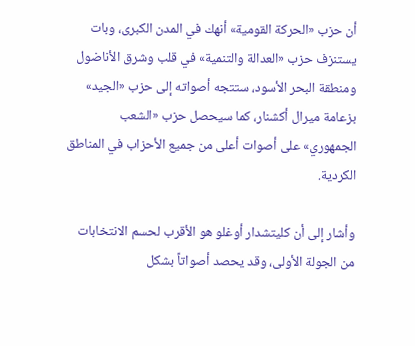أن حزب «الحركة القومية» أنهك في المدن الكبرى، وبات يستنزف حزب «العدالة والتنمية» في قلب وشرق الأناضول ومنطقة البحر الأسود، ستتجه أصواته إلى حزب «الجيد» بزعامة ميرال أكشنار، كما سيحصل حزب «الشعب الجمهوري» على أصوات أعلى من جميع الأحزاب في المناطق الكردية.

وأشار إلى أن كليتشدار أوغلو هو الأقرب لحسم الانتخابات من الجولة الأولى، وقد يحصد أصواتاً بشكل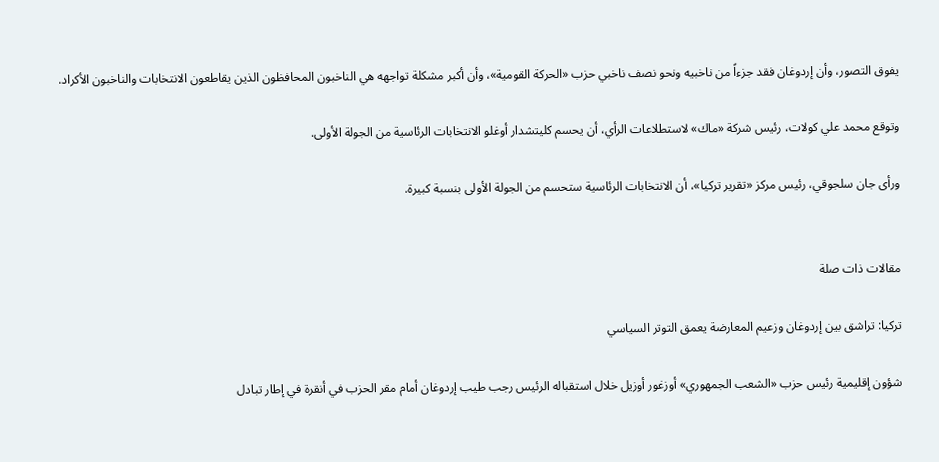يفوق التصور، وأن إردوغان فقد جزءاً من ناخبيه ونحو نصف ناخبي حزب «الحركة القومية»، وأن أكبر مشكلة تواجهه هي الناخبون المحافظون الذين يقاطعون الانتخابات والناخبون الأكراد.

وتوقع محمد علي كولات، رئيس شركة «ماك» لاستطلاعات الرأي، أن يحسم كليتشدار أوغلو الانتخابات الرئاسية من الجولة الأولى.

ورأى جان سلجوقي، رئيس مركز «تقرير تركيا»، أن الانتخابات الرئاسية ستحسم من الجولة الأولى بنسبة كبيرة.


مقالات ذات صلة

تركيا: تراشق بين إردوغان وزعيم المعارضة يعمق التوتر السياسي

شؤون إقليمية رئيس حزب «الشعب الجمهوري» أوزغور أوزيل خلال استقباله الرئيس رجب طيب إردوغان أمام مقر الحزب في أنقرة في إطار تبادل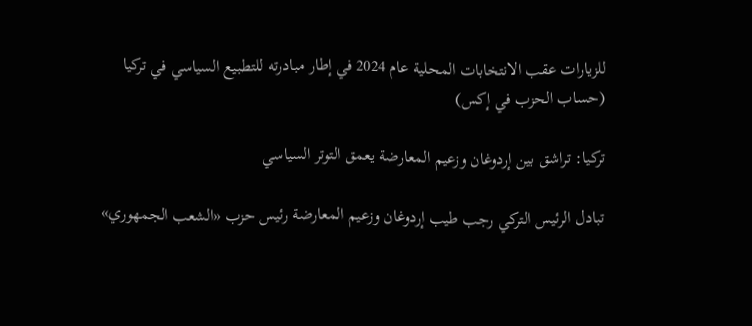للزيارات عقب الانتخابات المحلية عام 2024 في إطار مبادرته للتطبيع السياسي في تركيا (حساب الحزب في إكس)

تركيا: تراشق بين إردوغان وزعيم المعارضة يعمق التوتر السياسي

تبادل الرئيس التركي رجب طيب إردوغان وزعيم المعارضة رئيس حزب «الشعب الجمهوري»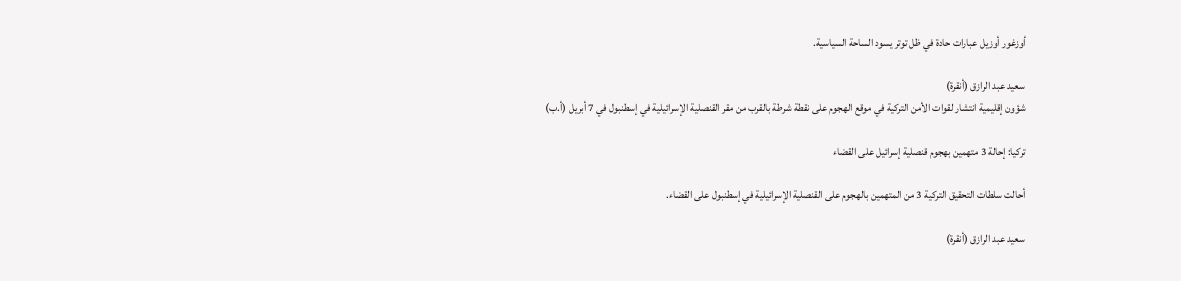أوزغور أوزيل عبارات حادة في ظل توتر يسود الساحة السياسية.

سعيد عبد الرازق (أنقرة)
شؤون إقليمية انتشار لقوات الأمن التركية في موقع الهجوم على نقطة شرطة بالقرب من مقر القنصلية الإسرائيلية في إسطنبول في 7 أبريل (أ.ب)

تركيا: إحالة 3 متهمين بهجوم قنصلية إسرائيل على القضاء

أحالت سلطات التحقيق التركية 3 من المتهمين بالهجوم على القنصلية الإسرائيلية في إسطنبول على القضاء.

سعيد عبد الرازق (أنقرة)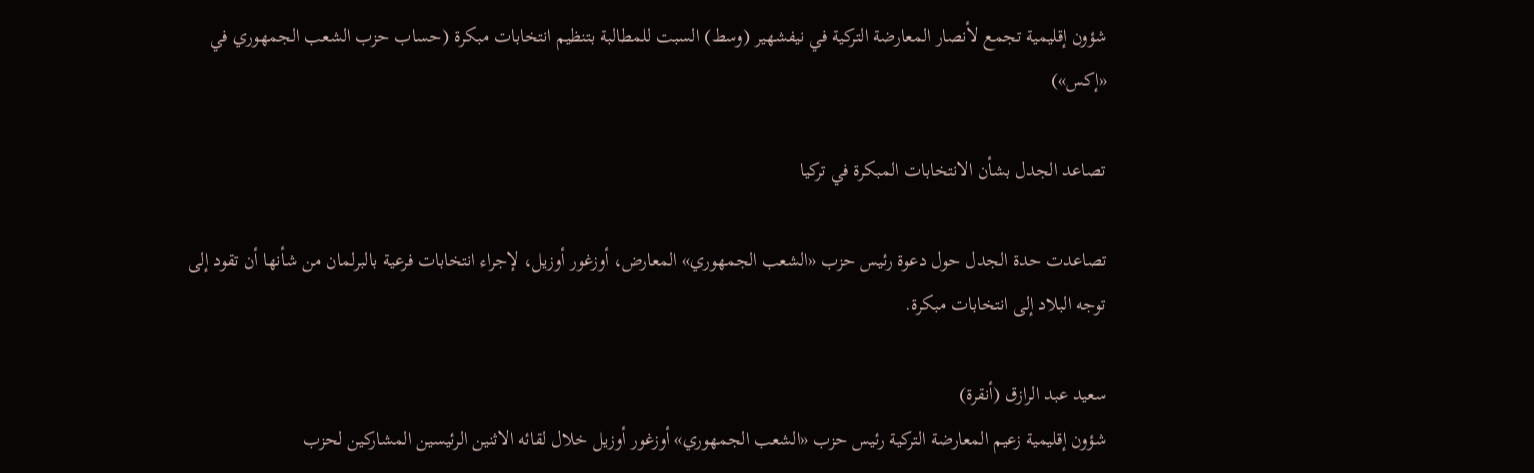شؤون إقليمية تجمع لأنصار المعارضة التركية في نيفشهير (وسط) السبت للمطالبة بتنظيم انتخابات مبكرة (حساب حزب الشعب الجمهوري في «إكس»)

تصاعد الجدل بشأن الانتخابات المبكرة في تركيا

تصاعدت حدة الجدل حول دعوة رئيس حزب «الشعب الجمهوري» المعارض، أوزغور أوزيل، لإجراء انتخابات فرعية بالبرلمان من شأنها أن تقود إلى توجه البلاد إلى انتخابات مبكرة.

سعيد عبد الرازق (أنقرة)
شؤون إقليمية زعيم المعارضة التركية رئيس حزب «الشعب الجمهوري» أوزغور أوزيل خلال لقائه الاثنين الرئيسين المشاركين لحزب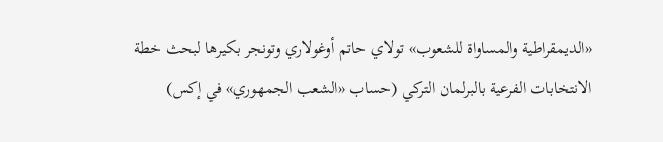«الديمقراطية والمساواة للشعوب» تولاي حاتم أوغولاري وتونجر بكيرها لبحث خطة الانتخابات الفرعية بالبرلمان التركي (حساب «الشعب الجمهوري» في إكس)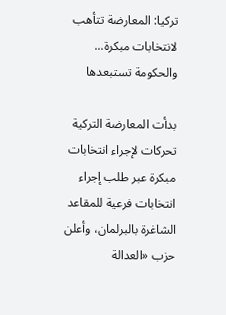تركيا: المعارضة تتأهب لانتخابات مبكرة... والحكومة تستبعدها

بدأت المعارضة التركية تحركات لإجراء انتخابات مبكرة عبر طلب إجراء انتخابات فرعية للمقاعد الشاغرة بالبرلمان، وأعلن حزب «العدالة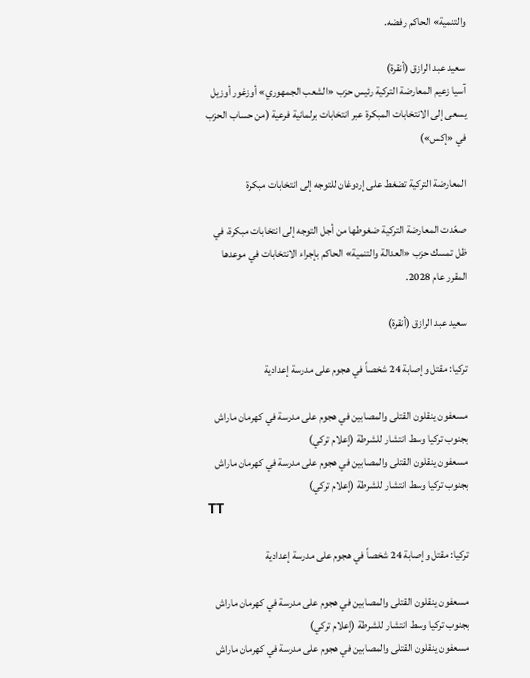والتنمية» الحاكم رفضه.

سعيد عبد الرازق (أنقرة)
آسيا زعيم المعارضة التركية رئيس حزب «الشعب الجمهوري» أوزغور أوزيل يسعى إلى الانتخابات المبكرة عبر انتخابات برلمانية فرعية (من حساب الحزب في «إكس»)

المعارضة التركية تضغط على إردوغان للتوجه إلى انتخابات مبكرة

صعّدت المعارضة التركية ضغوطها من أجل التوجه إلى انتخابات مبكرة، في ظل تمسك حزب «العدالة والتنمية» الحاكم بإجراء الانتخابات في موعدها المقرر عام 2028.

سعيد عبد الرازق (أنقرة)

تركيا: مقتل وإصابة 24 شخصاً في هجوم على مدرسة إعدادية

مسعفون ينقلون القتلى والمصابين في هجوم على مدرسة في كهرمان ماراش بجنوب تركيا وسط انتشار للشرطة (إعلام تركي)
مسعفون ينقلون القتلى والمصابين في هجوم على مدرسة في كهرمان ماراش بجنوب تركيا وسط انتشار للشرطة (إعلام تركي)
TT

تركيا: مقتل وإصابة 24 شخصاً في هجوم على مدرسة إعدادية

مسعفون ينقلون القتلى والمصابين في هجوم على مدرسة في كهرمان ماراش بجنوب تركيا وسط انتشار للشرطة (إعلام تركي)
مسعفون ينقلون القتلى والمصابين في هجوم على مدرسة في كهرمان ماراش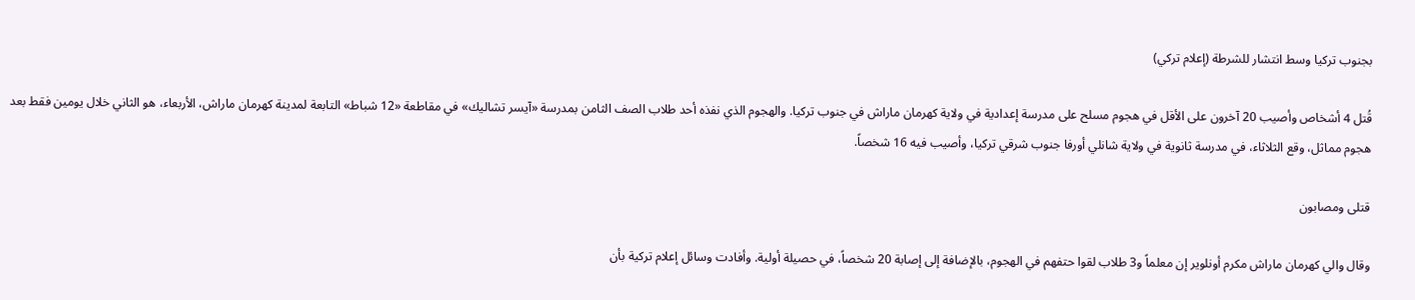بجنوب تركيا وسط انتشار للشرطة (إعلام تركي)

قُتل 4 أشخاص وأصيب 20 آخرون على الأقل في هجوم مسلح على مدرسة إعدادية في ولاية كهرمان ماراش في جنوب تركيا. والهجوم الذي نفذه أحد طلاب الصف الثامن بمدرسة «آيسر تشاليك» في مقاطعة «12 شباط» التابعة لمدينة كهرمان ماراش، الأربعاء، هو الثاني خلال يومين فقط بعد هجوم مماثل، وقع الثلاثاء، في مدرسة ثانوية في ولاية شانلي أورفا جنوب شرقي تركيا، وأصيب فيه 16 شخصاً.

قتلى ومصابون

وقال والي كهرمان ماراش مكرم أونلوير إن معلماً و3 طلاب لقوا حتفهم في الهجوم، بالإضافة إلى إصابة 20 شخصاً، في حصيلة أولية. وأفادت وسائل إعلام تركية بأن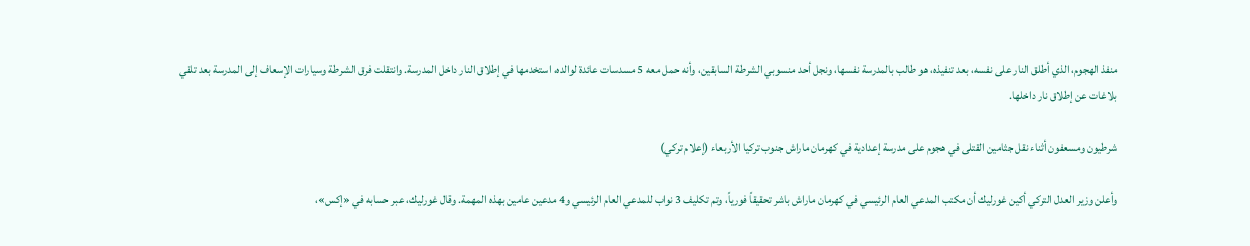منفذ الهجوم، الذي أطلق النار على نفسه، بعد تنفيذه، هو طالب بالمدرسة نفسها، ونجل أحد منسوبي الشرطة السابقين، وأنه حمل معه 5 مسدسات عائدة لوالده، استخدمها في إطلاق النار داخل المدرسة. وانتقلت فرق الشرطة وسيارات الإسعاف إلى المدرسة بعد تلقي بلاغات عن إطلاق نار داخلها.

شرطيون ومسعفون أثناء نقل جثامين القتلى في هجوم على مدرسة إعدادية في كهرمان ماراش جنوب تركيا الأربعاء (إعلام تركي)

وأعلن وزير العدل التركي أكين غورليك أن مكتب المدعي العام الرئيسي في كهرمان ماراش باشر تحقيقاً فورياً، وتم تكليف 3 نواب للمدعي العام الرئيسي و4 مدعين عامين بهذه المهمة. وقال غورليك، عبر حسابه في «إكس»،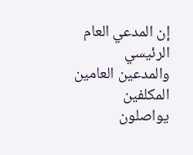إن المدعي العام الرئيسي والمدعين العامين المكلفين يواصلون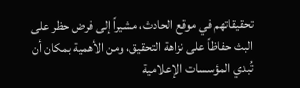تحقيقاتهم في موقع الحادث، مشيراً إلى فرض حظر على البث حفاظاً على نزاهة التحقيق، ومن الأهمية بمكان أن تُبدي المؤسسات الإعلامية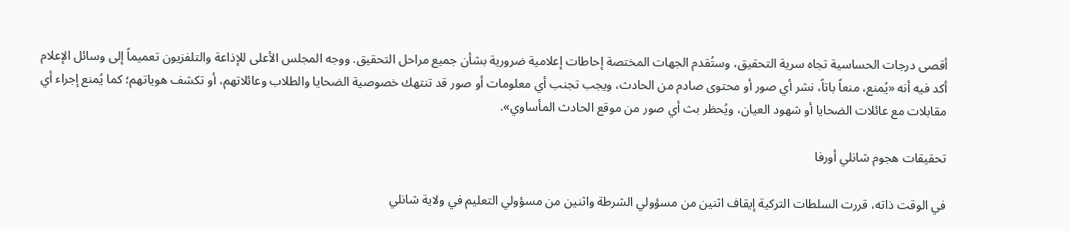أقصى درجات الحساسية تجاه سرية التحقيق، وستُقدم الجهات المختصة إحاطات إعلامية ضرورية بشأن جميع مراحل التحقيق. ووجه المجلس الأعلى للإذاعة والتلفزيون تعميماً إلى وسائل الإعلام أكد فيه أنه «يُمنع، منعاً باتاً، نشر أي صور أو محتوى صادم من الحادث، ويجب تجنب أي معلومات أو صور قد تنتهك خصوصية الضحايا والطلاب وعائلاتهم، أو تكشف هوياتهم؛ كما يُمنع إجراء أي مقابلات مع عائلات الضحايا أو شهود العيان، ويُحظر بث أي صور من موقع الحادث المأساوي».

تحقيقات هجوم شانلي أورفا

في الوقت ذاته، قررت السلطات التركية إيقاف اثنين من مسؤولي الشرطة واثنين من مسؤولي التعليم في ولاية شانلي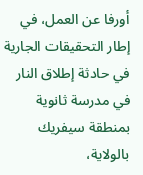أورفا عن العمل، في إطار التحقيقات الجارية في حادثة إطلاق النار في مدرسة ثانوية بمنطقة سيفريك بالولاية،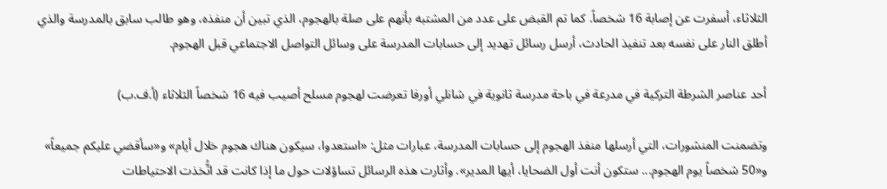الثلاثاء، أسفرت عن إصابة 16 شخصاً. كما تم القبض على عدد من المشتبه بأنهم على صلة بالهجوم، الذي تبين أن منفذه، وهو طالب سابق بالمدرسة والذي أطلق النار على نفسه بعد تنفيذ الحادث، أرسل رسائل تهديد إلى حسابات المدرسة على وسائل التواصل الاجتماعي قبل الهجوم.

أحد عناصر الشرطة التركية في مدرعة في باحة مدرسة ثانوية في شانلي أورفا تعرضت لهجوم مسلح أصيب فيه 16 شخصاً الثلاثاء (أ.ف.ب)

وتضمنت المنشورات، التي أرسلها منفذ الهجوم إلى حسابات المدرسة، عبارات مثل: «استعدوا، سيكون هناك هجوم خلال أيام» و«سأقضي عليكم جميعاً» و«50 شخصاً يوم الهجوم... ستكون أنت أول الضحايا، أيها المدير». وأثارت هذه الرسائل تساؤلات حول ما إذا كانت قد اتُّخذت الاحتياطات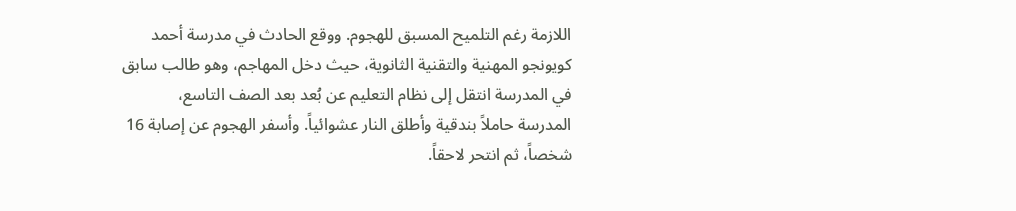اللازمة رغم التلميح المسبق للهجوم. ووقع الحادث في مدرسة أحمد كويونجو المهنية والتقنية الثانوية، حيث دخل المهاجم، وهو طالب سابق في المدرسة انتقل إلى نظام التعليم عن بُعد بعد الصف التاسع، المدرسة حاملاً بندقية وأطلق النار عشوائياً. وأسفر الهجوم عن إصابة 16 شخصاً، ثم انتحر لاحقاً.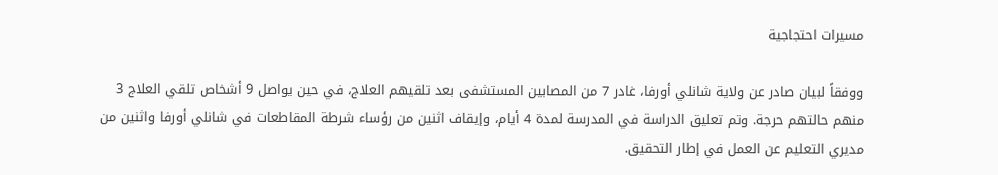مسيرات احتجاجية

ووفقاً لبيان صادر عن ولاية شانلي أورفا، غادر 7 من المصابين المستشفى بعد تلقيهم العلاج، في حين يواصل 9 أشخاص تلقي العلاج 3 منهم حالتهم حرجة. وتم تعليق الدراسة في المدرسة لمدة 4 أيام، وإيقاف اثنين من رؤساء شرطة المقاطعات في شانلي أورفا واثنين من مديري التعليم عن العمل في إطار التحقيق.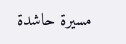مسيرة حاشدة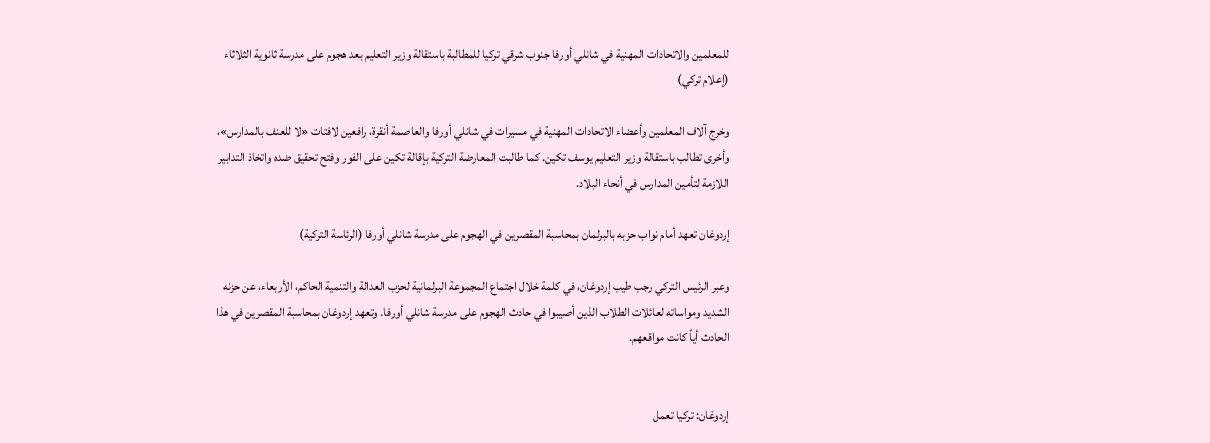للمعلمين والاتحادات المهنية في شانلي أورفا جنوب شرقي تركيا للمطالبة باستقالة وزير التعليم بعد هجوم على مدرسة ثانوية الثلاثاء (إعلام تركي)

وخرج آلاف المعلمين وأعضاء الاتحادات المهنية في مسيرات في شانلي أورفا والعاصمة أنقرة، رافعين لافتات «لا للعنف بالمدارس»، وأخرى تطالب باستقالة وزير التعليم يوسف تكين. كما طالبت المعارضة التركية بإقالة تكين على الفور وفتح تحقيق ضده واتخاذ التدابير اللازمة لتأمين المدارس في أنحاء البلاد.

إردوغان تعهد أمام نواب حزبه بالبرلمان بمحاسبة المقصرين في الهجوم على مدرسة شانلي أورفا (الرئاسة التركية)

وعبر الرئيس التركي رجب طيب إردوغان، في كلمة خلال اجتماع المجموعة البرلمانية لحزب العدالة والتنمية الحاكم، الأربعاء، عن حزنه الشديد ومواساته لعائلات الطلاب الذين أصيبوا في حادث الهجوم على مدرسة شانلي أورفا. وتعهد إردوغان بمحاسبة المقصرين في هذا الحادث أياً كانت مواقعهم.


إردوغان: تركيا تعمل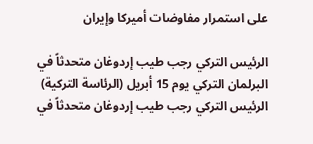على استمرار مفاوضات أميركا وإيران

الرئيس التركي رجب طيب إردوغان متحدثاً في البرلمان التركي يوم 15 أبريل (الرئاسة التركية)
الرئيس التركي رجب طيب إردوغان متحدثاً في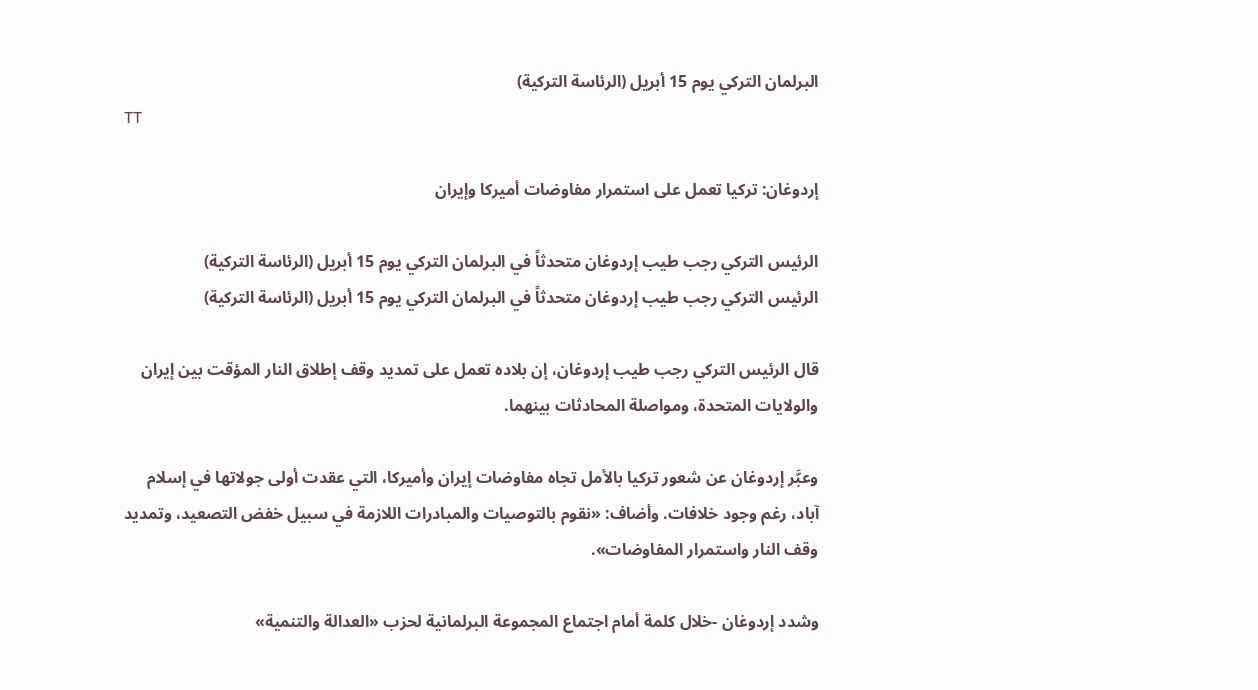البرلمان التركي يوم 15 أبريل (الرئاسة التركية)
TT

إردوغان: تركيا تعمل على استمرار مفاوضات أميركا وإيران

الرئيس التركي رجب طيب إردوغان متحدثاً في البرلمان التركي يوم 15 أبريل (الرئاسة التركية)
الرئيس التركي رجب طيب إردوغان متحدثاً في البرلمان التركي يوم 15 أبريل (الرئاسة التركية)

قال الرئيس التركي رجب طيب إردوغان، إن بلاده تعمل على تمديد وقف إطلاق النار المؤقت بين إيران والولايات المتحدة، ومواصلة المحادثات بينهما.

وعبَّر إردوغان عن شعور تركيا بالأمل تجاه مفاوضات إيران وأميركا، التي عقدت أولى جولاتها في إسلام آباد، رغم وجود خلافات. وأضاف: «نقوم بالتوصيات والمبادرات اللازمة في سبيل خفض التصعيد، وتمديد وقف النار واستمرار المفاوضات».

وشدد إردوغان -خلال كلمة أمام اجتماع المجموعة البرلمانية لحزب «العدالة والتنمية»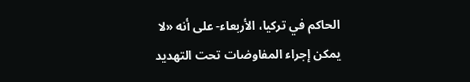الحاكم في تركيا، الأربعاء- على أنه «لا يمكن إجراء المفاوضات تحت التهديد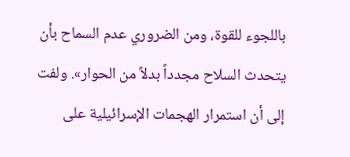باللجوء للقوة، ومن الضروري عدم السماح بأن يتحدث السلاح مجدداً بدلاً من الحوار». ولفت إلى أن استمرار الهجمات الإسرائيلية على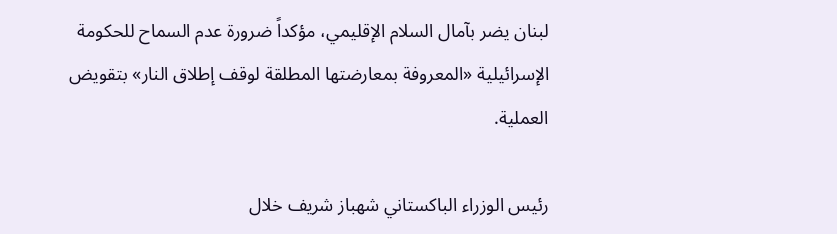لبنان يضر بآمال السلام الإقليمي، مؤكداً ضرورة عدم السماح للحكومة الإسرائيلية «المعروفة بمعارضتها المطلقة لوقف إطلاق النار» بتقويض العملية.

رئيس الوزراء الباكستاني شهباز شريف خلال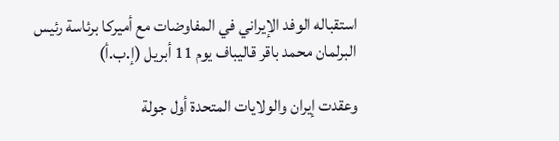استقباله الوفد الإيراني في المفاوضات مع أميركا برئاسة رئيس البرلمان محمد باقر قاليباف يوم 11 أبريل (إ.ب.أ)

وعقدت إيران والولايات المتحدة أول جولة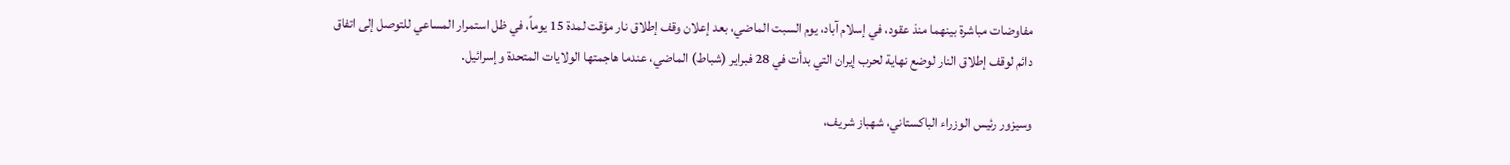مفاوضات مباشرة بينهما منذ عقود، في إسلام آباد، يوم السبت الماضي، بعد إعلان وقف إطلاق نار مؤقت لمدة 15 يوماً، في ظل استمرار المساعي للتوصل إلى اتفاق دائم لوقف إطلاق النار لوضع نهاية لحرب إيران التي بدأت في 28 فبراير (شباط) الماضي، عندما هاجمتها الولايات المتحدة وإسرائيل.

وسيزور رئيس الوزراء الباكستاني، شهباز شريف،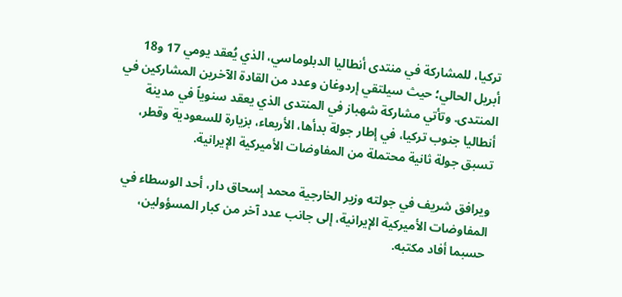تركيا، للمشاركة في منتدى أنطاليا الدبلوماسي، الذي يُعقد يومي 17 و18 أبريل الحالي؛ حيث سيلتقي إردوغان وعدد من القادة الآخرين المشاركين في المنتدى. وتأتي مشاركة شهباز في المنتدى الذي يعقد سنوياً في مدينة أنطاليا جنوب تركيا، في إطار جولة بدأها، الأربعاء، بزيارة للسعودية وقطر، تسبق جولة ثانية محتملة من المفاوضات الأميركية الإيرانية.

ويرافق شريف في جولته وزير الخارجية محمد إسحاق دار، أحد الوسطاء في المفاوضات الأميركية الإيرانية، إلى جانب عدد آخر من كبار المسؤولين، حسبما أفاد مكتبه.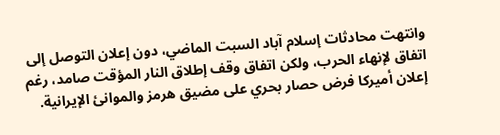وانتهت محادثات إسلام آباد السبت الماضي، دون إعلان التوصل إلى اتفاق لإنهاء الحرب، ولكن اتفاق وقف إطلاق النار المؤقت صامد، رغم إعلان أميركا فرض حصار بحري على مضيق هرمز والموانئ الإيرانية.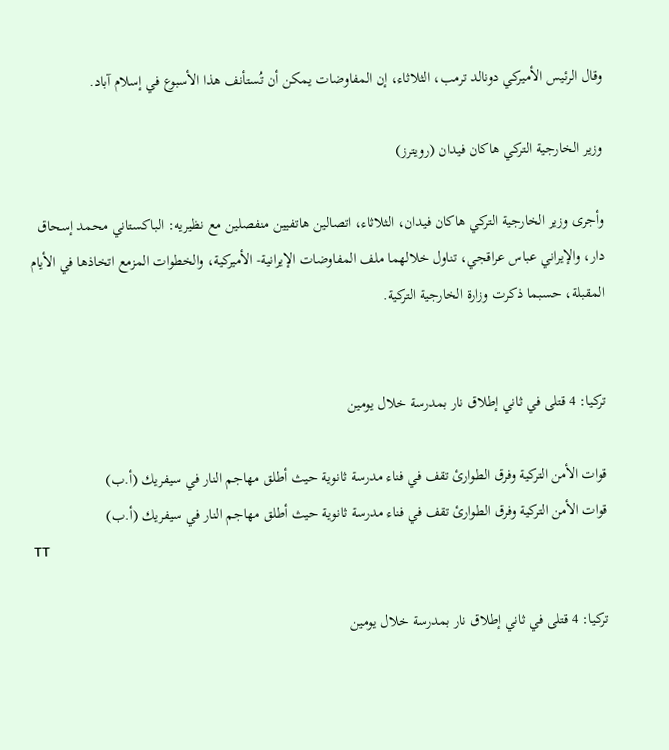وقال الرئيس الأميركي دونالد ترمب، الثلاثاء، إن المفاوضات يمكن أن تُستأنف هذا الأسبوع في إسلام آباد.

وزير الخارجية التركي هاكان فيدان (رويترز)

وأجرى وزير الخارجية التركي هاكان فيدان، الثلاثاء، اتصالين هاتفيين منفصلين مع نظيريه: الباكستاني محمد إسحاق دار، والإيراني عباس عراقجي، تناول خلالهما ملف المفاوضات الإيرانية- الأميركية، والخطوات المزمع اتخاذها في الأيام المقبلة، حسبما ذكرت وزارة الخارجية التركية.


تركيا: 4 قتلى في ثاني إطلاق نار بمدرسة خلال يومين

قوات الأمن التركية وفرق الطوارئ تقف في فناء مدرسة ثانوية حيث أطلق مهاجم النار في سيفريك (أ.ب)
قوات الأمن التركية وفرق الطوارئ تقف في فناء مدرسة ثانوية حيث أطلق مهاجم النار في سيفريك (أ.ب)
TT

تركيا: 4 قتلى في ثاني إطلاق نار بمدرسة خلال يومين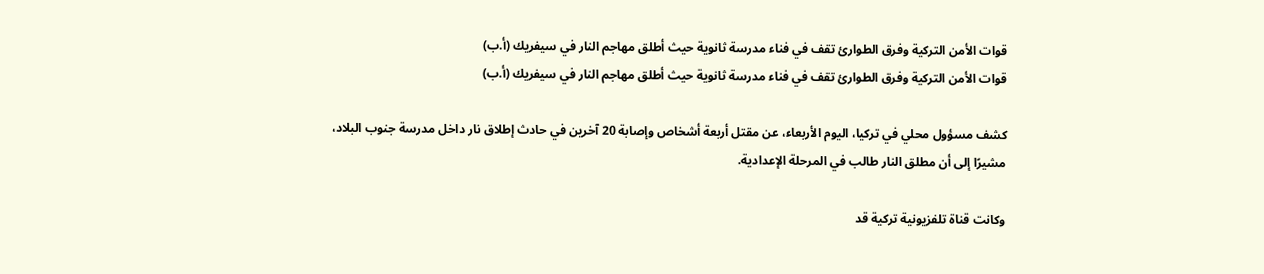قوات الأمن التركية وفرق الطوارئ تقف في فناء مدرسة ثانوية حيث أطلق مهاجم النار في سيفريك (أ.ب)
قوات الأمن التركية وفرق الطوارئ تقف في فناء مدرسة ثانوية حيث أطلق مهاجم النار في سيفريك (أ.ب)

كشف مسؤول محلي في تركيا، اليوم الأربعاء، عن مقتل أربعة أشخاص وإصابة 20 آخرين في حادث إطلاق نار داخل مدرسة جنوب البلاد، مشيرًا إلى أن مطلق النار طالب في المرحلة الإعدادية.

وكانت قناة تلفزيونية تركية قد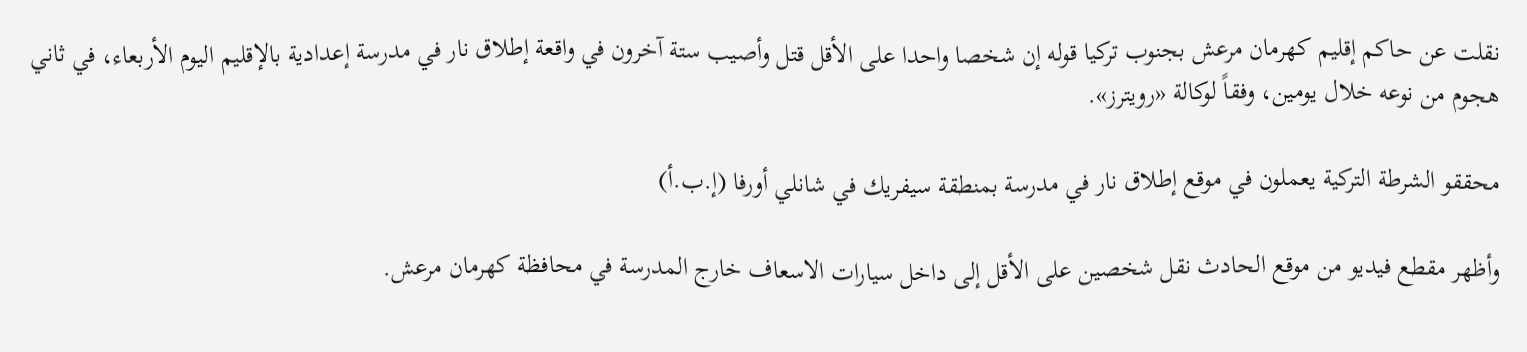نقلت عن حاكم إقليم كهرمان مرعش بجنوب ‌تركيا قوله إن ‌شخصا واحدا ‌على الأقل قتل وأصيب ستة آخرون في واقعة إطلاق نار في مدرسة إعدادية ‌بالإقليم ‌اليوم الأربعاء، ‌في ‌ثاني هجوم من نوعه خلال يومين، وفقاً لوكالة «رويترز».

محققو الشرطة التركية يعملون في موقع إطلاق نار في مدرسة بمنطقة سيفريك في شانلي أورفا (إ.ب.أ)

وأظهر مقطع فيديو من موقع الحادث نقل شخصين على الأقل إلى داخل سيارات الاسعاف خارج المدرسة في محافظة كهرمان مرعش.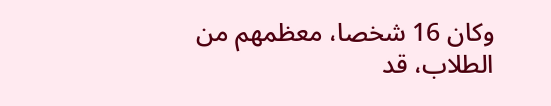وكان 16 شخصا، معظمهم من الطلاب، قد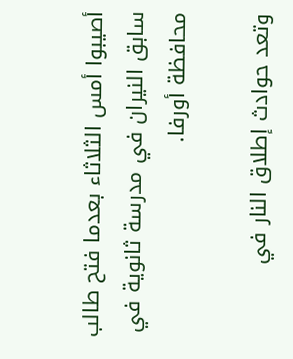أصيبوا أمس الثلاثاء بعدما فتح طالب سابق النيران في مدرسة ثانوية في محافظة أورفا.

وتعد حوادث إطلاق النار في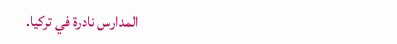المدارس نادرة في تركيا.